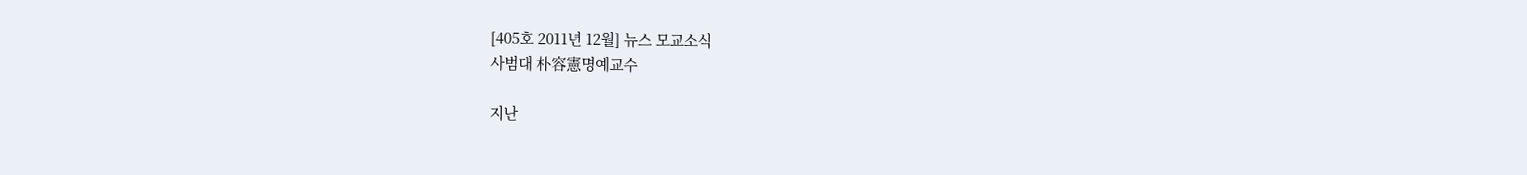[405호 2011년 12월] 뉴스 모교소식
사범대 朴容憲명예교수

지난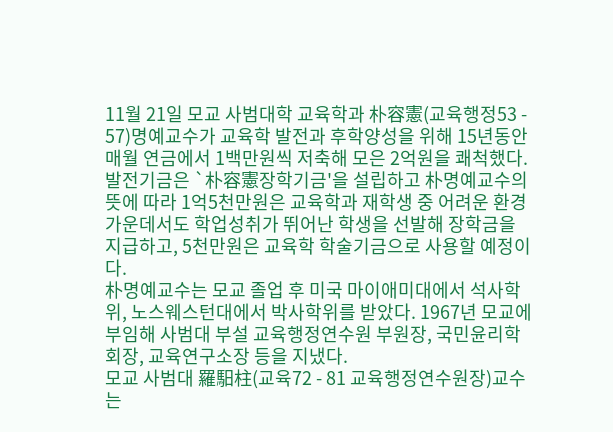11월 21일 모교 사범대학 교육학과 朴容憲(교육행정53 - 57)명예교수가 교육학 발전과 후학양성을 위해 15년동안 매월 연금에서 1백만원씩 저축해 모은 2억원을 쾌척했다.
발전기금은 `朴容憲장학기금'을 설립하고 朴명예교수의 뜻에 따라 1억5천만원은 교육학과 재학생 중 어려운 환경 가운데서도 학업성취가 뛰어난 학생을 선발해 장학금을 지급하고, 5천만원은 교육학 학술기금으로 사용할 예정이다.
朴명예교수는 모교 졸업 후 미국 마이애미대에서 석사학위, 노스웨스턴대에서 박사학위를 받았다. 1967년 모교에 부임해 사범대 부설 교육행정연수원 부원장, 국민윤리학회장, 교육연구소장 등을 지냈다.
모교 사범대 羅馹柱(교육72 - 81 교육행정연수원장)교수는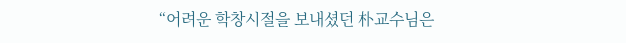“어려운 학창시절을 보내셨던 朴교수님은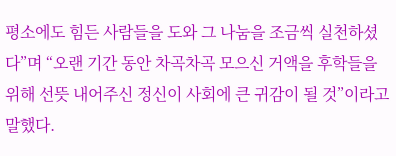평소에도 힘든 사람들을 도와 그 나눔을 조금씩 실천하셨다”며 “오랜 기간 동안 차곡차곡 모으신 거액을 후학들을 위해 선뜻 내어주신 정신이 사회에 큰 귀감이 될 것”이라고 말했다.